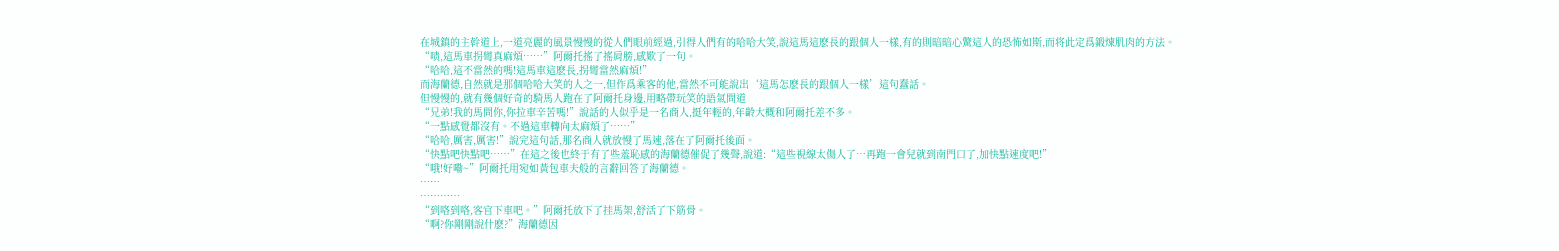在城鎮的主幹道上,一道亮麗的風景慢慢的從人們眼前經過,引得人們有的哈哈大笑,說這馬這麽長的跟個人一樣,有的則暗暗心驚這人的恐怖如斯,而将此定爲鍛煉肌肉的方法。
“啧,這馬車拐彎真麻煩……”阿爾托搖了搖肩膀,感歎了一句。
“哈哈,這不當然的嗎!這馬車這麽長,拐彎當然麻煩!”
而海蘭德,自然就是那個哈哈大笑的人之一,但作爲乘客的他,當然不可能說出‘這馬怎麽長的跟個人一樣’這句蠢話。
但慢慢的,就有幾個好奇的騎馬人跑在了阿爾托身邊,用略帶玩笑的語氣問道
“兄弟!我的馬問你,你拉車辛苦嗎!”說話的人似乎是一名商人,挺年輕的,年齡大概和阿爾托差不多。
“一點感覺都沒有。不過這車轉向太麻煩了……”
“哈哈,厲害,厲害!”說完這句話,那名商人就放慢了馬速,落在了阿爾托後面。
“快點吧快點吧……”在這之後也終于有了些羞恥感的海蘭德催促了幾聲,說道:“這些視線太傷人了…再跑一會兒就到南門口了,加快點速度吧!”
“哦!好嘞~”阿爾托用宛如黃包車夫般的言辭回答了海蘭德。
……
…………
“到咯到咯,客官下車吧。”阿爾托放下了挂馬架,舒活了下筋骨。
“啊?你剛剛說什麽?”海蘭德因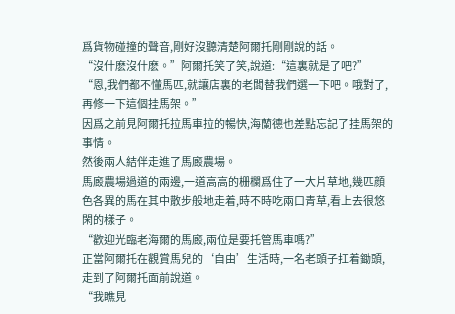爲貨物碰撞的聲音,剛好沒聽清楚阿爾托剛剛說的話。
“沒什麽沒什麽。”阿爾托笑了笑,說道:“這裏就是了吧?”
“恩,我們都不懂馬匹,就讓店裏的老闆替我們選一下吧。哦對了,再修一下這個挂馬架。”
因爲之前見阿爾托拉馬車拉的暢快,海蘭德也差點忘記了挂馬架的事情。
然後兩人結伴走進了馬廄農場。
馬廄農場過道的兩邊,一道高高的栅欄爲住了一大片草地,幾匹顔色各異的馬在其中散步般地走着,時不時吃兩口青草,看上去很悠閑的樣子。
“歡迎光臨老海爾的馬廄,兩位是要托管馬車嗎?”
正當阿爾托在觀賞馬兒的‘自由’生活時,一名老頭子扛着鋤頭,走到了阿爾托面前說道。
“我瞧見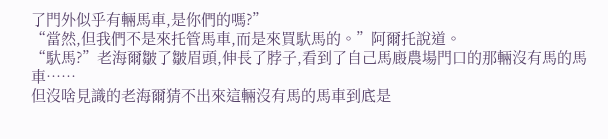了門外似乎有輛馬車,是你們的嗎?”
“當然,但我們不是來托管馬車,而是來買馱馬的。”阿爾托說道。
“馱馬?”老海爾皺了皺眉頭,伸長了脖子,看到了自己馬廄農場門口的那輛沒有馬的馬車……
但沒啥見識的老海爾猜不出來這輛沒有馬的馬車到底是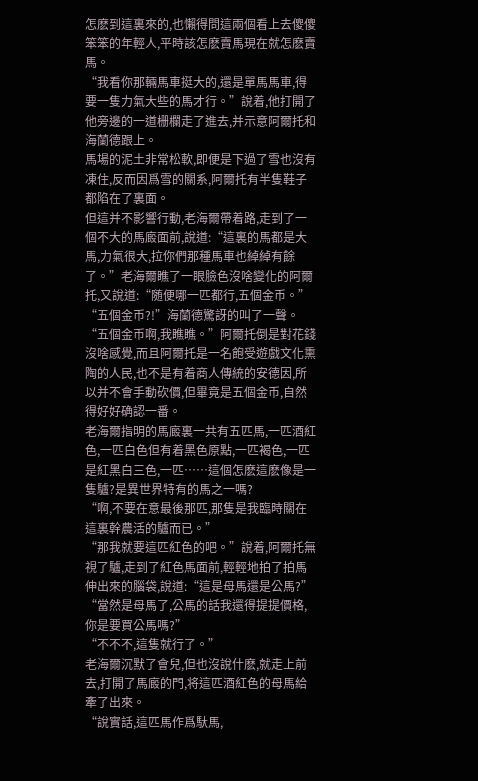怎麽到這裏來的,也懶得問這兩個看上去傻傻笨笨的年輕人,平時該怎麽賣馬現在就怎麽賣馬。
“我看你那輛馬車挺大的,還是單馬馬車,得要一隻力氣大些的馬才行。”說着,他打開了他旁邊的一道栅欄走了進去,并示意阿爾托和海蘭德跟上。
馬場的泥土非常松軟,即便是下過了雪也沒有凍住,反而因爲雪的關系,阿爾托有半隻鞋子都陷在了裏面。
但這并不影響行動,老海爾帶着路,走到了一個不大的馬廄面前,說道:“這裏的馬都是大馬,力氣很大,拉你們那種馬車也綽綽有餘了。”老海爾瞧了一眼臉色沒啥變化的阿爾托,又說道:“随便哪一匹都行,五個金币。”
“五個金币?!”海蘭德驚訝的叫了一聲。
“五個金币啊,我瞧瞧。”阿爾托倒是對花錢沒啥感覺,而且阿爾托是一名飽受遊戲文化熏陶的人民,也不是有着商人傳統的安德因,所以并不會手動砍價,但畢竟是五個金币,自然得好好确認一番。
老海爾指明的馬廄裏一共有五匹馬,一匹酒紅色,一匹白色但有着黑色原點,一匹褐色,一匹是紅黑白三色,一匹……這個怎麽這麽像是一隻驢?是異世界特有的馬之一嗎?
“啊,不要在意最後那匹,那隻是我臨時關在這裏幹農活的驢而已。”
“那我就要這匹紅色的吧。”說着,阿爾托無視了驢,走到了紅色馬面前,輕輕地拍了拍馬伸出來的腦袋,說道:“這是母馬還是公馬?”
“當然是母馬了,公馬的話我還得提提價格,你是要買公馬嗎?”
“不不不,這隻就行了。”
老海爾沉默了會兒,但也沒說什麽,就走上前去,打開了馬廄的門,将這匹酒紅色的母馬給牽了出來。
“說實話,這匹馬作爲馱馬,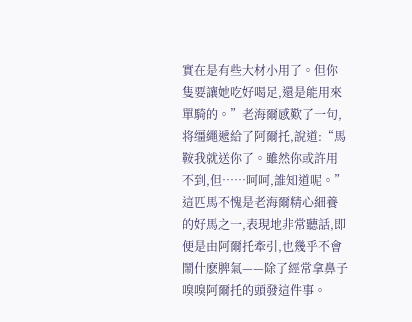實在是有些大材小用了。但你隻要讓她吃好喝足,還是能用來單騎的。”老海爾感歎了一句,将缰繩遞給了阿爾托,說道:“馬鞍我就送你了。雖然你或許用不到,但……呵呵,誰知道呢。”
這匹馬不愧是老海爾精心細養的好馬之一,表現地非常聽話,即便是由阿爾托牽引,也幾乎不會鬧什麽脾氣——除了經常拿鼻子嗅嗅阿爾托的頭發這件事。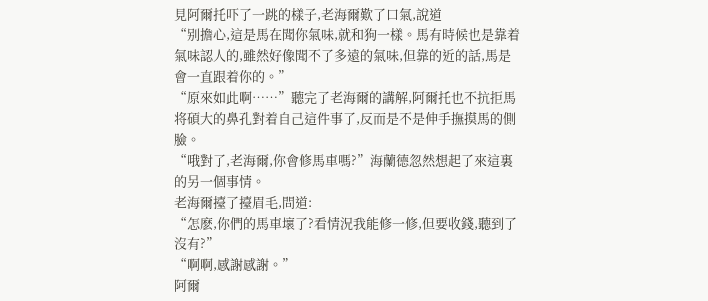見阿爾托吓了一跳的樣子,老海爾歎了口氣,說道
“别擔心,這是馬在聞你氣味,就和狗一樣。馬有時候也是靠着氣味認人的,雖然好像聞不了多遠的氣味,但靠的近的話,馬是會一直跟着你的。”
“原來如此啊……”聽完了老海爾的講解,阿爾托也不抗拒馬将碩大的鼻孔對着自己這件事了,反而是不是伸手撫摸馬的側臉。
“哦對了,老海爾,你會修馬車嗎?”海蘭德忽然想起了來這裏的另一個事情。
老海爾擡了擡眉毛,問道:
“怎麽,你們的馬車壞了?看情況我能修一修,但要收錢,聽到了沒有?”
“啊啊,感謝感謝。”
阿爾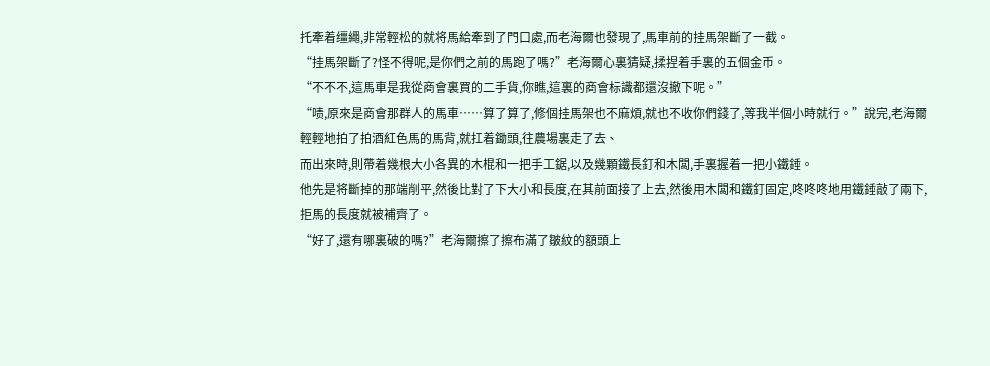托牽着缰繩,非常輕松的就将馬給牽到了門口處,而老海爾也發現了,馬車前的挂馬架斷了一截。
“挂馬架斷了?怪不得呢,是你們之前的馬跑了嗎?”老海爾心裏猜疑,揉捏着手裏的五個金币。
“不不不,這馬車是我從商會裏買的二手貨,你瞧,這裏的商會标識都還沒撤下呢。”
“啧,原來是商會那群人的馬車……算了算了,修個挂馬架也不麻煩,就也不收你們錢了,等我半個小時就行。”說完,老海爾輕輕地拍了拍酒紅色馬的馬背,就扛着鋤頭,往農場裏走了去、
而出來時,則帶着幾根大小各異的木棍和一把手工鋸,以及幾顆鐵長釘和木闆,手裏握着一把小鐵錘。
他先是将斷掉的那端削平,然後比對了下大小和長度,在其前面接了上去,然後用木闆和鐵釘固定,咚咚咚地用鐵錘敲了兩下,拒馬的長度就被補齊了。
“好了,還有哪裏破的嗎?”老海爾擦了擦布滿了皺紋的額頭上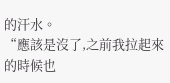的汗水。
“應該是沒了,之前我拉起來的時候也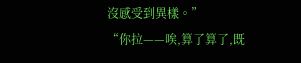沒感受到異樣。”
“你拉——唉,算了算了,既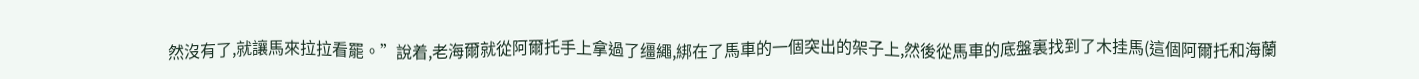然沒有了,就讓馬來拉拉看罷。”說着,老海爾就從阿爾托手上拿過了缰繩,綁在了馬車的一個突出的架子上,然後從馬車的底盤裏找到了木挂馬(這個阿爾托和海蘭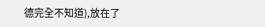德完全不知道),放在了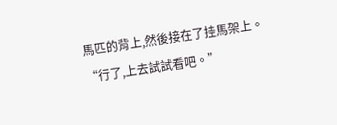馬匹的背上,然後接在了挂馬架上。
“行了,上去試試看吧。”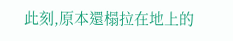此刻,原本還榻拉在地上的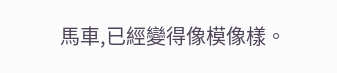馬車,已經變得像模像樣。